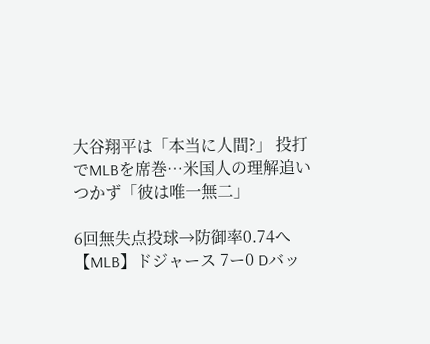大谷翔平は「本当に人間?」 投打でMLBを席巻…米国人の理解追いつかず「彼は唯一無二」

6回無失点投球→防御率0.74へ
【MLB】ドジャース 7ー0 Dバッ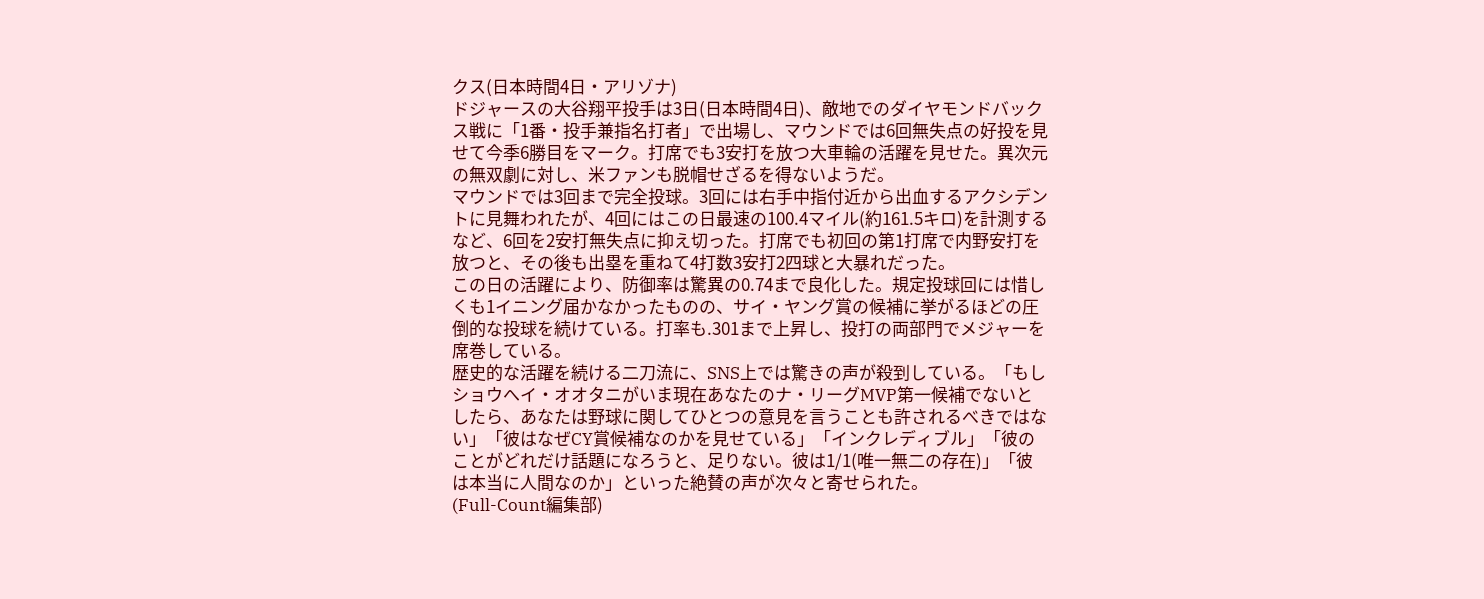クス(日本時間4日・アリゾナ)
ドジャースの大谷翔平投手は3日(日本時間4日)、敵地でのダイヤモンドバックス戦に「1番・投手兼指名打者」で出場し、マウンドでは6回無失点の好投を見せて今季6勝目をマーク。打席でも3安打を放つ大車輪の活躍を見せた。異次元の無双劇に対し、米ファンも脱帽せざるを得ないようだ。
マウンドでは3回まで完全投球。3回には右手中指付近から出血するアクシデントに見舞われたが、4回にはこの日最速の100.4マイル(約161.5キロ)を計測するなど、6回を2安打無失点に抑え切った。打席でも初回の第1打席で内野安打を放つと、その後も出塁を重ねて4打数3安打2四球と大暴れだった。
この日の活躍により、防御率は驚異の0.74まで良化した。規定投球回には惜しくも1イニング届かなかったものの、サイ・ヤング賞の候補に挙がるほどの圧倒的な投球を続けている。打率も.301まで上昇し、投打の両部門でメジャーを席巻している。
歴史的な活躍を続ける二刀流に、SNS上では驚きの声が殺到している。「もしショウへイ・オオタニがいま現在あなたのナ・リーグMVP第一候補でないとしたら、あなたは野球に関してひとつの意見を言うことも許されるべきではない」「彼はなぜCY賞候補なのかを見せている」「インクレディブル」「彼のことがどれだけ話題になろうと、足りない。彼は1/1(唯一無二の存在)」「彼は本当に人間なのか」といった絶賛の声が次々と寄せられた。
(Full-Count編集部)